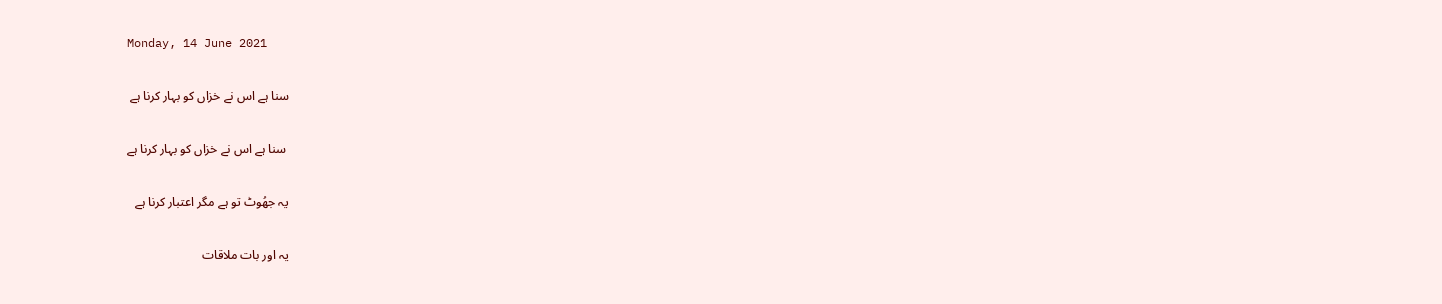Monday, 14 June 2021

سنا ہے اس نے خزاں کو بہار کرنا ہے

 سنا ہے اس نے خزاں کو بہار کرنا ہے

یہ جھُوٹ تو ہے مگر اعتبار کرنا ہے

یہ اور بات ملاقات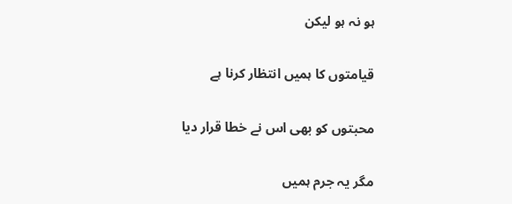ہو نہ ہو لیکن

قیامتوں کا ہمیں انتظار کرنا ہے

محبتوں کو بھی اس نے خطا قرار دیا

مگر یہ جرم ہمیں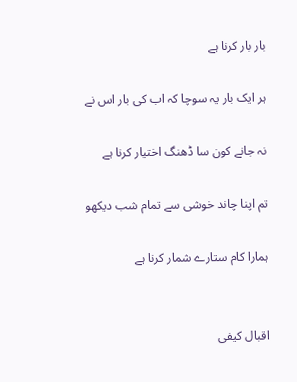بار بار کرنا ہے

ہر ایک بار یہ سوچا کہ اب کی بار اس نے

نہ جانے کون سا ڈھنگ اختیار کرنا ہے

تم اپنا چاند خوشی سے تمام شب دیکھو

ہمارا کام ستارے شمار کرنا ہے


اقبال کیفی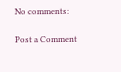No comments:

Post a Comment